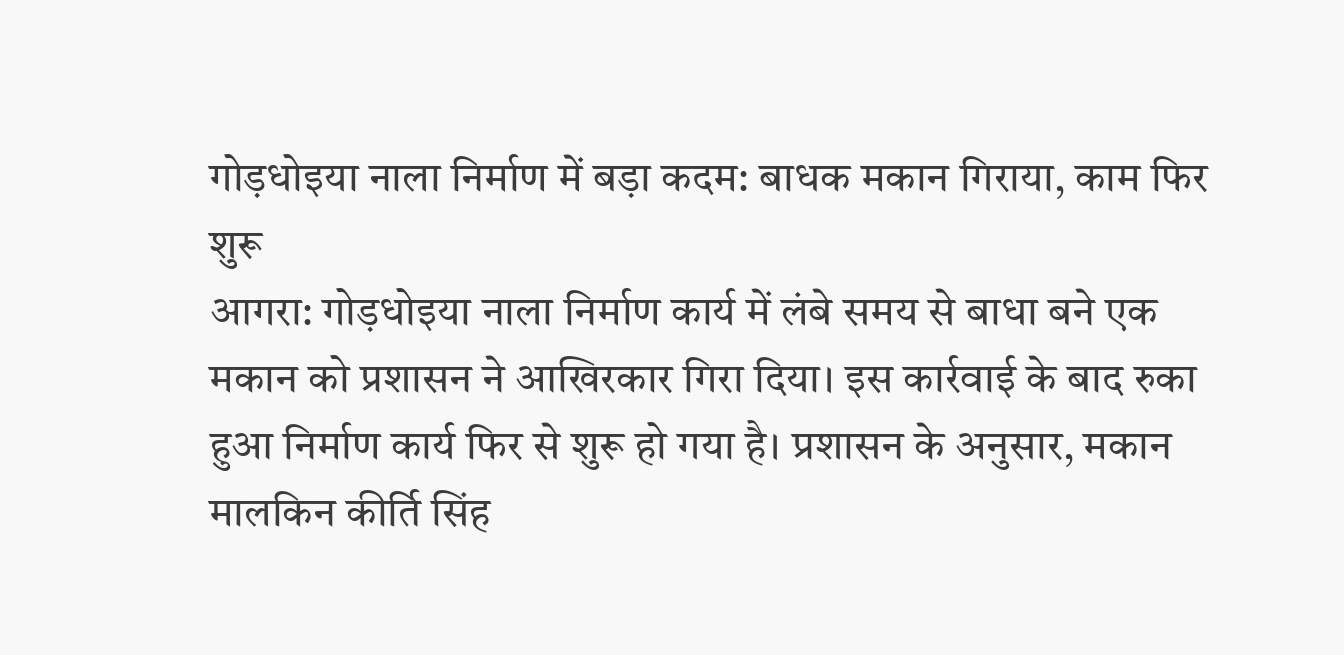गोड़धोइया नाला निर्माण में बड़ा कदम: बाधक मकान गिराया, काम फिर शुरू
आगरा: गोड़धोइया नाला निर्माण कार्य में लंबे समय से बाधा बने एक मकान को प्रशासन ने आखिरकार गिरा दिया। इस कार्रवाई के बाद रुका हुआ निर्माण कार्य फिर से शुरू हो गया है। प्रशासन के अनुसार, मकान मालकिन कीर्ति सिंह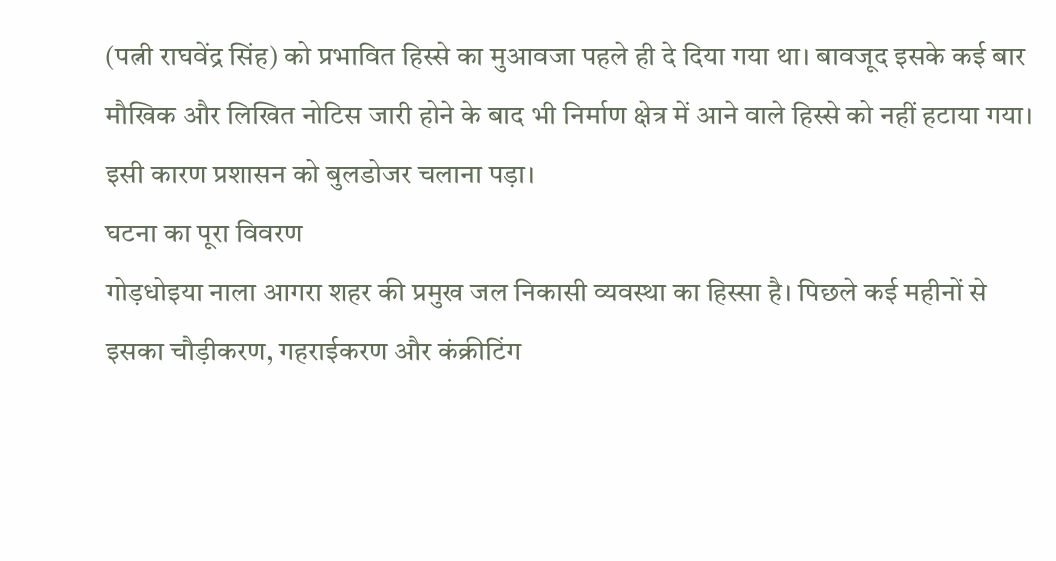(पत्नी राघवेंद्र सिंह) को प्रभावित हिस्से का मुआवजा पहले ही दे दिया गया था। बावजूद इसके कई बार मौखिक और लिखित नोटिस जारी होने के बाद भी निर्माण क्षेत्र में आने वाले हिस्से को नहीं हटाया गया। इसी कारण प्रशासन को बुलडोजर चलाना पड़ा।
घटना का पूरा विवरण
गोड़धोइया नाला आगरा शहर की प्रमुख जल निकासी व्यवस्था का हिस्सा है। पिछले कई महीनों से इसका चौड़ीकरण, गहराईकरण और कंक्रीटिंग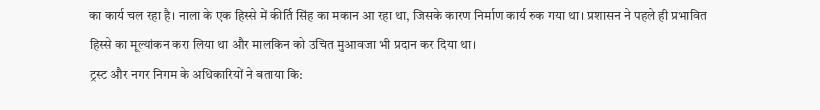का कार्य चल रहा है। नाला के एक हिस्से में कीर्ति सिंह का मकान आ रहा था, जिसके कारण निर्माण कार्य रुक गया था। प्रशासन ने पहले ही प्रभावित हिस्से का मूल्यांकन करा लिया था और मालकिन को उचित मुआवजा भी प्रदान कर दिया था।
ट्रस्ट और नगर निगम के अधिकारियों ने बताया कि: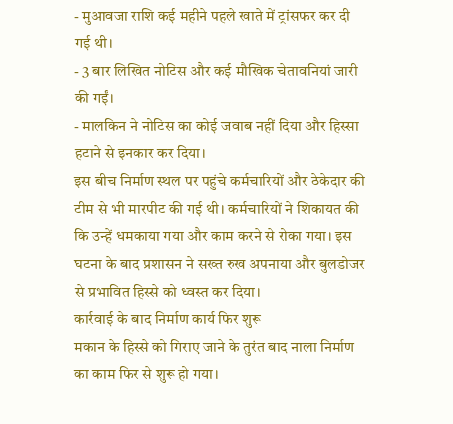- मुआवजा राशि कई महीने पहले खाते में ट्रांसफर कर दी गई थी।
- 3 बार लिखित नोटिस और कई मौखिक चेतावनियां जारी की गईं।
- मालकिन ने नोटिस का कोई जवाब नहीं दिया और हिस्सा हटाने से इनकार कर दिया।
इस बीच निर्माण स्थल पर पहुंचे कर्मचारियों और ठेकेदार की टीम से भी मारपीट की गई थी। कर्मचारियों ने शिकायत की कि उन्हें धमकाया गया और काम करने से रोका गया। इस घटना के बाद प्रशासन ने सख्त रुख अपनाया और बुलडोजर से प्रभावित हिस्से को ध्वस्त कर दिया।
कार्रवाई के बाद निर्माण कार्य फिर शुरू
मकान के हिस्से को गिराए जाने के तुरंत बाद नाला निर्माण का काम फिर से शुरू हो गया।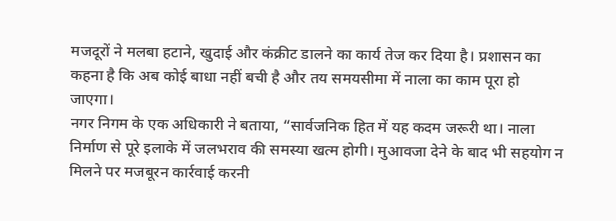मजदूरों ने मलबा हटाने, खुदाई और कंक्रीट डालने का कार्य तेज कर दिया है। प्रशासन का कहना है कि अब कोई बाधा नहीं बची है और तय समयसीमा में नाला का काम पूरा हो जाएगा।
नगर निगम के एक अधिकारी ने बताया, “सार्वजनिक हित में यह कदम जरूरी था। नाला निर्माण से पूरे इलाके में जलभराव की समस्या खत्म होगी। मुआवजा देने के बाद भी सहयोग न मिलने पर मजबूरन कार्रवाई करनी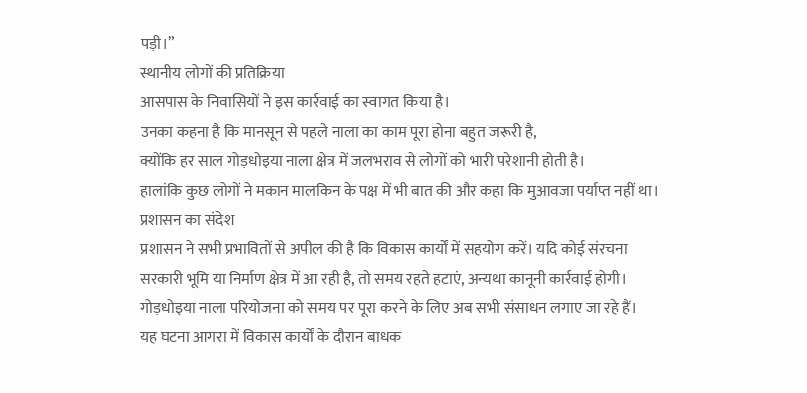पड़ी।”
स्थानीय लोगों की प्रतिक्रिया
आसपास के निवासियों ने इस कार्रवाई का स्वागत किया है।
उनका कहना है कि मानसून से पहले नाला का काम पूरा होना बहुत जरूरी है,
क्योंकि हर साल गोड़धोइया नाला क्षेत्र में जलभराव से लोगों को भारी परेशानी होती है।
हालांकि कुछ लोगों ने मकान मालकिन के पक्ष में भी बात की और कहा कि मुआवजा पर्याप्त नहीं था।
प्रशासन का संदेश
प्रशासन ने सभी प्रभावितों से अपील की है कि विकास कार्यों में सहयोग करें। यदि कोई संरचना
सरकारी भूमि या निर्माण क्षेत्र में आ रही है, तो समय रहते हटाएं, अन्यथा कानूनी कार्रवाई होगी।
गोड़धोइया नाला परियोजना को समय पर पूरा करने के लिए अब सभी संसाधन लगाए जा रहे हैं।
यह घटना आगरा में विकास कार्यों के दौरान बाधक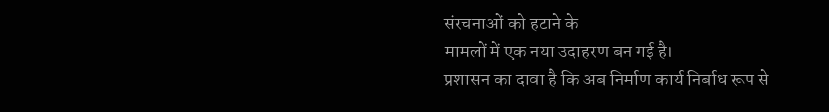संरचनाओं को हटाने के
मामलों में एक नया उदाहरण बन गई है।
प्रशासन का दावा है कि अब निर्माण कार्य निर्बाध रूप से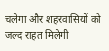चलेगा और शहरवासियों को जल्द राहत मिलेगी